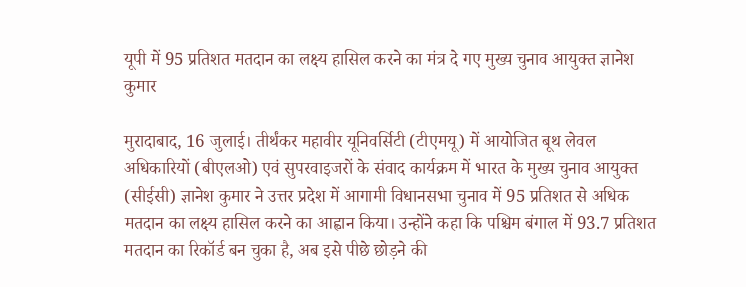यूपी में 95 प्रतिशत मतदान का लक्ष्य हासिल करने का मंत्र दे गए मुख्य चुनाव आयुक्त ज्ञानेश कुमार

मुरादाबाद, 16 जुलाई। तीर्थंकर महावीर यूनिवर्सिटी (टीएमयू) में आयोजित बूथ लेवल अधिकारियों (बीएलओ) एवं सुपरवाइजरों के संवाद कार्यक्रम में भारत के मुख्य चुनाव आयुक्त (सीईसी) ज्ञानेश कुमार ने उत्तर प्रदेश में आगामी विधानसभा चुनाव में 95 प्रतिशत से अधिक मतदान का लक्ष्य हासिल करने का आह्वान किया। उन्होंने कहा कि पश्चिम बंगाल में 93.7 प्रतिशत मतदान का रिकॉर्ड बन चुका है, अब इसे पीछे छोड़ने की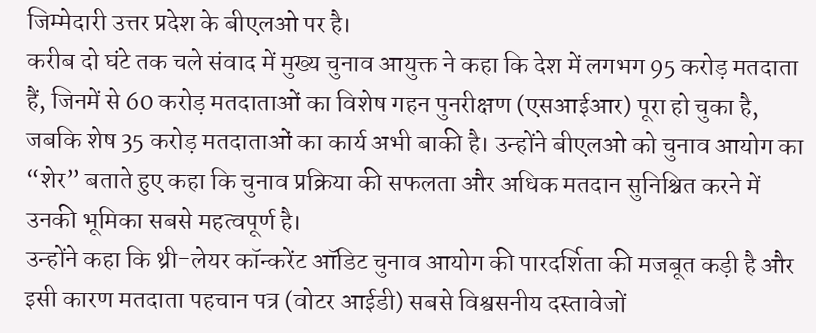जिम्मेदारी उत्तर प्रदेश के बीएलओ पर है।
करीब दो घंटे तक चले संवाद में मुख्य चुनाव आयुक्त ने कहा कि देश में लगभग 95 करोड़ मतदाता हैं, जिनमें से 60 करोड़ मतदाताओं का विशेष गहन पुनरीक्षण (एसआईआर) पूरा हो चुका है, जबकि शेष 35 करोड़ मतदाताओं का कार्य अभी बाकी है। उन्होंने बीएलओ को चुनाव आयोग का “शेर” बताते हुए कहा कि चुनाव प्रक्रिया की सफलता और अधिक मतदान सुनिश्चित करने में उनकी भूमिका सबसे महत्वपूर्ण है।
उन्होंने कहा कि थ्री-लेयर कॉन्करेंट ऑडिट चुनाव आयोग की पारदर्शिता की मजबूत कड़ी है और इसी कारण मतदाता पहचान पत्र (वोटर आईडी) सबसे विश्वसनीय दस्तावेजों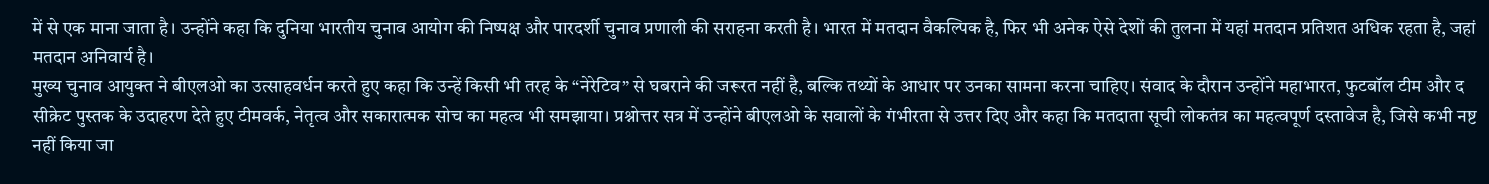में से एक माना जाता है। उन्होंने कहा कि दुनिया भारतीय चुनाव आयोग की निष्पक्ष और पारदर्शी चुनाव प्रणाली की सराहना करती है। भारत में मतदान वैकल्पिक है, फिर भी अनेक ऐसे देशों की तुलना में यहां मतदान प्रतिशत अधिक रहता है, जहां मतदान अनिवार्य है।
मुख्य चुनाव आयुक्त ने बीएलओ का उत्साहवर्धन करते हुए कहा कि उन्हें किसी भी तरह के “नेरेटिव” से घबराने की जरूरत नहीं है, बल्कि तथ्यों के आधार पर उनका सामना करना चाहिए। संवाद के दौरान उन्होंने महाभारत, फुटबॉल टीम और द सीक्रेट पुस्तक के उदाहरण देते हुए टीमवर्क, नेतृत्व और सकारात्मक सोच का महत्व भी समझाया। प्रश्नोत्तर सत्र में उन्होंने बीएलओ के सवालों के गंभीरता से उत्तर दिए और कहा कि मतदाता सूची लोकतंत्र का महत्वपूर्ण दस्तावेज है, जिसे कभी नष्ट नहीं किया जा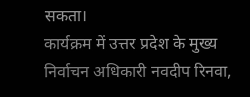सकता।
कार्यक्रम में उत्तर प्रदेश के मुख्य निर्वाचन अधिकारी नवदीप रिनवा,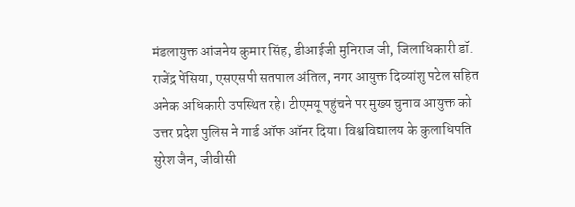मंडलायुक्त आंजनेय कुमार सिंह, डीआईजी मुनिराज जी, जिलाधिकारी डॉ. राजेंद्र पेंसिया, एसएसपी सतपाल अंतिल, नगर आयुक्त दिव्यांशु पटेल सहित अनेक अधिकारी उपस्थित रहे। टीएमयू पहुंचने पर मुख्य चुनाव आयुक्त को उत्तर प्रदेश पुलिस ने गार्ड ऑफ ऑनर दिया। विश्वविद्यालय के कुलाधिपति सुरेश जैन, जीवीसी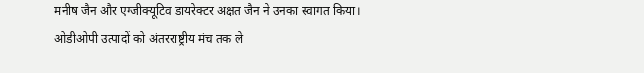मनीष जैन और एग्जीक्यूटिव डायरेक्टर अक्षत जैन ने उनका स्वागत किया।
ओडीओपी उत्पादों को अंतरराष्ट्रीय मंच तक ले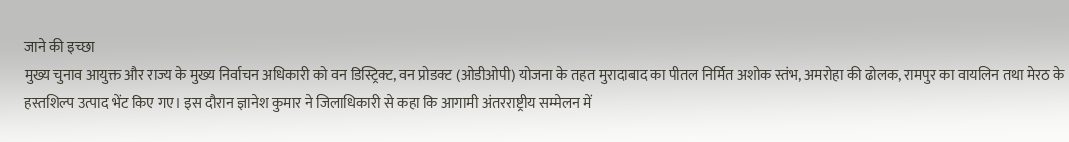जाने की इच्छा
मुख्य चुनाव आयुक्त और राज्य के मुख्य निर्वाचन अधिकारी को वन डिस्ट्रिक्ट, वन प्रोडक्ट (ओडीओपी) योजना के तहत मुरादाबाद का पीतल निर्मित अशोक स्तंभ, अमरोहा की ढोलक, रामपुर का वायलिन तथा मेरठ के हस्तशिल्प उत्पाद भेंट किए गए। इस दौरान ज्ञानेश कुमार ने जिलाधिकारी से कहा कि आगामी अंतरराष्ट्रीय सम्मेलन में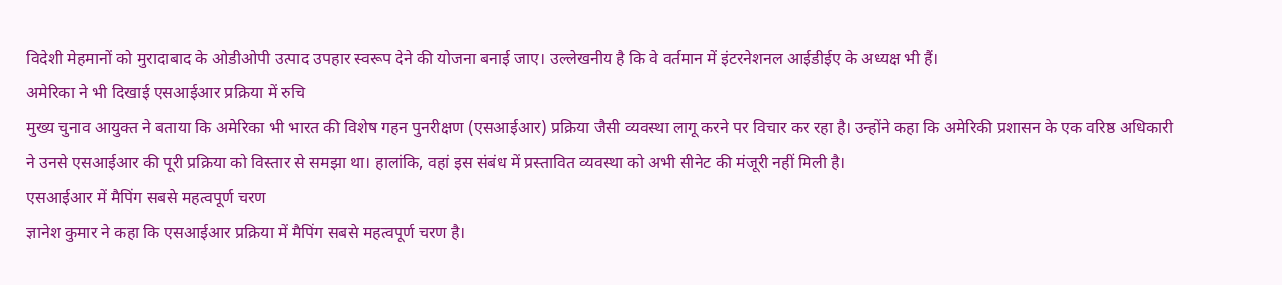विदेशी मेहमानों को मुरादाबाद के ओडीओपी उत्पाद उपहार स्वरूप देने की योजना बनाई जाए। उल्लेखनीय है कि वे वर्तमान में इंटरनेशनल आईडीईए के अध्यक्ष भी हैं।
अमेरिका ने भी दिखाई एसआईआर प्रक्रिया में रुचि
मुख्य चुनाव आयुक्त ने बताया कि अमेरिका भी भारत की विशेष गहन पुनरीक्षण (एसआईआर) प्रक्रिया जैसी व्यवस्था लागू करने पर विचार कर रहा है। उन्होंने कहा कि अमेरिकी प्रशासन के एक वरिष्ठ अधिकारी ने उनसे एसआईआर की पूरी प्रक्रिया को विस्तार से समझा था। हालांकि, वहां इस संबंध में प्रस्तावित व्यवस्था को अभी सीनेट की मंजूरी नहीं मिली है।
एसआईआर में मैपिंग सबसे महत्वपूर्ण चरण
ज्ञानेश कुमार ने कहा कि एसआईआर प्रक्रिया में मैपिंग सबसे महत्वपूर्ण चरण है।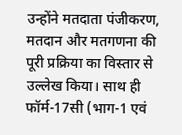उन्होंने मतदाता पंजीकरण, मतदान और मतगणना की पूरी प्रक्रिया का विस्तार से उल्लेख किया। साथ ही फॉर्म-17सी (भाग-1 एवं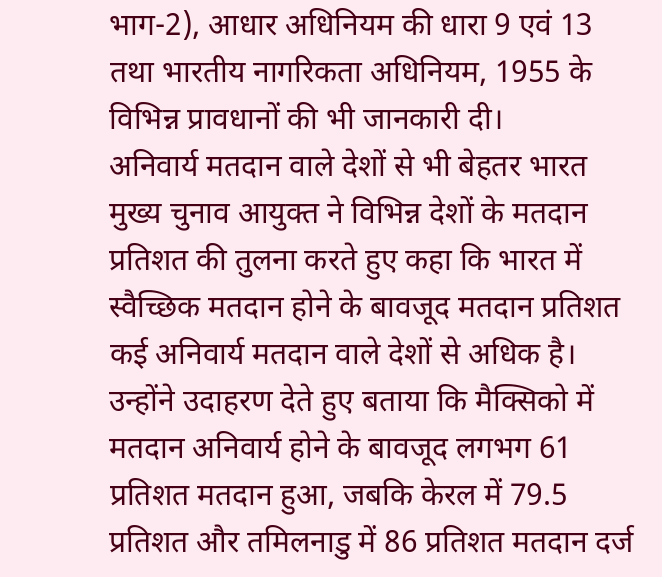भाग-2), आधार अधिनियम की धारा 9 एवं 13 तथा भारतीय नागरिकता अधिनियम, 1955 के विभिन्न प्रावधानों की भी जानकारी दी।
अनिवार्य मतदान वाले देशों से भी बेहतर भारत
मुख्य चुनाव आयुक्त ने विभिन्न देशों के मतदान प्रतिशत की तुलना करते हुए कहा कि भारत में स्वैच्छिक मतदान होने के बावजूद मतदान प्रतिशत कई अनिवार्य मतदान वाले देशों से अधिक है। उन्होंने उदाहरण देते हुए बताया कि मैक्सिको में मतदान अनिवार्य होने के बावजूद लगभग 61 प्रतिशत मतदान हुआ, जबकि केरल में 79.5 प्रतिशत और तमिलनाडु में 86 प्रतिशत मतदान दर्ज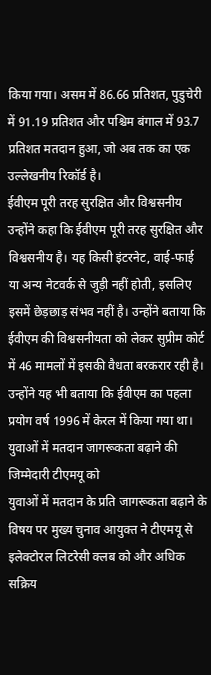किया गया। असम में 86.66 प्रतिशत, पुडुचेरी में 91.19 प्रतिशत और पश्चिम बंगाल में 93.7 प्रतिशत मतदान हुआ, जो अब तक का एक उल्लेखनीय रिकॉर्ड है।
ईवीएम पूरी तरह सुरक्षित और विश्वसनीय
उन्होंने कहा कि ईवीएम पूरी तरह सुरक्षित और विश्वसनीय है। यह किसी इंटरनेट, वाई-फाई या अन्य नेटवर्क से जुड़ी नहीं होती, इसलिए इसमें छेड़छाड़ संभव नहीं है। उन्होंने बताया कि ईवीएम की विश्वसनीयता को लेकर सुप्रीम कोर्ट में 46 मामलों में इसकी वैधता बरकरार रही है। उन्होंने यह भी बताया कि ईवीएम का पहला प्रयोग वर्ष 1996 में केरल में किया गया था।
युवाओं में मतदान जागरूकता बढ़ाने की जिम्मेदारी टीएमयू को
युवाओं में मतदान के प्रति जागरूकता बढ़ाने के विषय पर मुख्य चुनाव आयुक्त ने टीएमयू से इलेक्टोरल लिटरेसी क्लब को और अधिक सक्रिय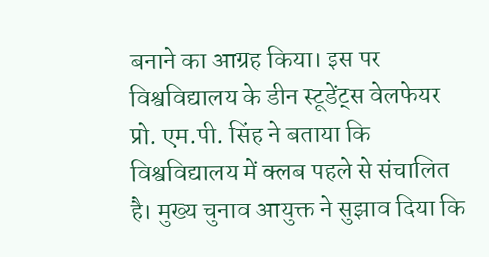बनाने का आग्रह किया। इस पर विश्वविद्यालय के डीन स्टूडेंट्स वेलफेयर प्रो. एम.पी. सिंह ने बताया कि विश्वविद्यालय में क्लब पहले से संचालित है। मुख्य चुनाव आयुक्त ने सुझाव दिया कि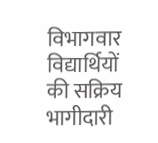विभागवार विद्यार्थियों की सक्रिय भागीदारी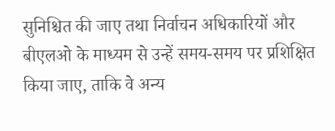सुनिश्चित की जाए तथा निर्वाचन अधिकारियों और बीएलओ के माध्यम से उन्हें समय-समय पर प्रशिक्षित किया जाए, ताकि वे अन्य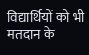विद्यार्थियों को भी मतदान के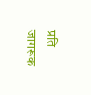प्रति जागरूक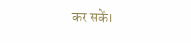कर सकें।